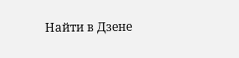Найти в Дзене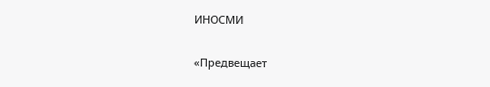ИНОСМИ

«Предвещает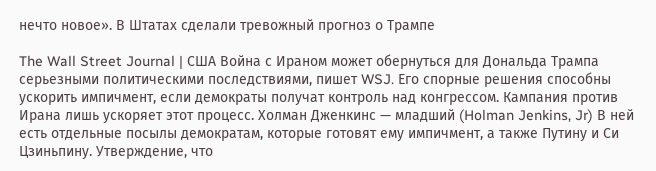нечто новое». В Штатах сделали тревожный прогноз о Трампе

The Wall Street Journal | США Война с Ираном может обернуться для Дональда Трампа серьезными политическими последствиями, пишет WSJ. Его спорные решения способны ускорить импичмент, если демократы получат контроль над конгрессом. Кампания против Ирана лишь ускоряет этот процесс. Холман Дженкинс — младший (Holman Jenkins, Jr) В ней есть отдельные посылы демократам, которые готовят ему импичмент, а также Путину и Си Цзиньпину. Утверждение, что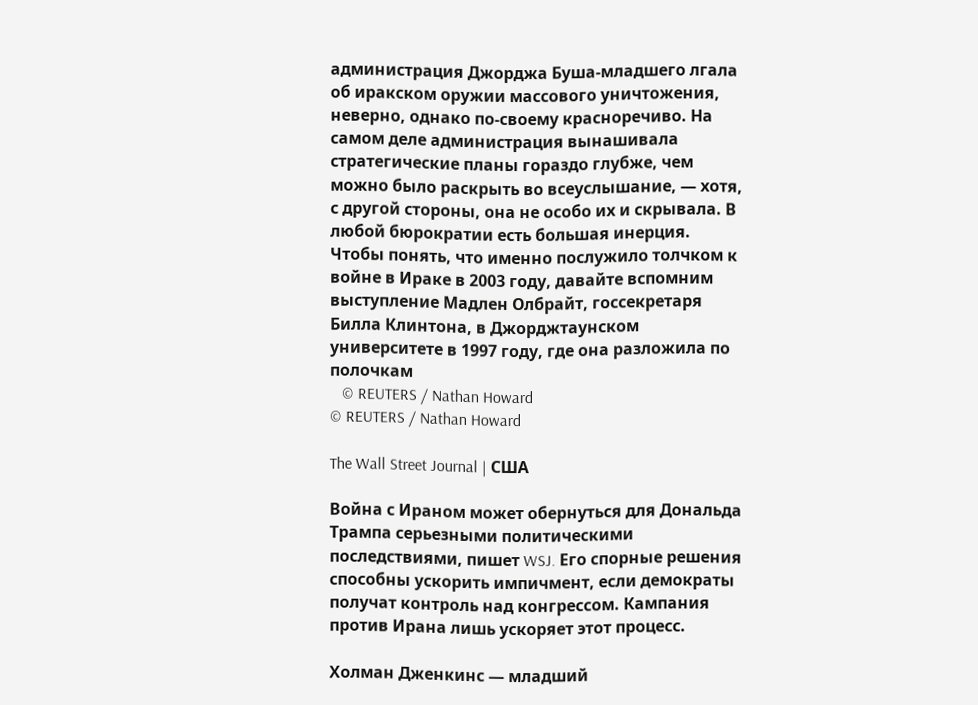администрация Джорджа Буша-младшего лгала об иракском оружии массового уничтожения, неверно, однако по-своему красноречиво. На самом деле администрация вынашивала стратегические планы гораздо глубже, чем можно было раскрыть во всеуслышание, — хотя, с другой стороны, она не особо их и скрывала. В любой бюрократии есть большая инерция. Чтобы понять, что именно послужило толчком к войне в Ираке в 2003 году, давайте вспомним выступление Мадлен Олбрайт, госсекретаря Билла Клинтона, в Джорджтаунском университете в 1997 году, где она разложила по полочкам
   © REUTERS / Nathan Howard
© REUTERS / Nathan Howard

The Wall Street Journal | США

Война с Ираном может обернуться для Дональда Трампа серьезными политическими последствиями, пишет WSJ. Его спорные решения способны ускорить импичмент, если демократы получат контроль над конгрессом. Кампания против Ирана лишь ускоряет этот процесс.

Холман Дженкинс — младший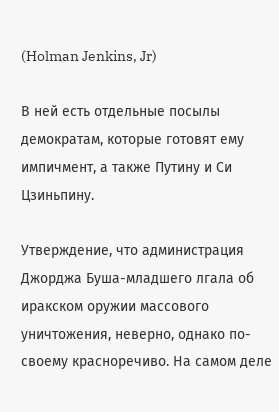(Holman Jenkins, Jr)

В ней есть отдельные посылы демократам, которые готовят ему импичмент, а также Путину и Си Цзиньпину.

Утверждение, что администрация Джорджа Буша-младшего лгала об иракском оружии массового уничтожения, неверно, однако по-своему красноречиво. На самом деле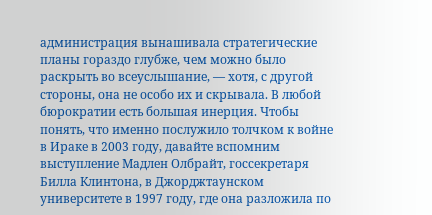администрация вынашивала стратегические планы гораздо глубже, чем можно было раскрыть во всеуслышание, — хотя, с другой стороны, она не особо их и скрывала. В любой бюрократии есть большая инерция. Чтобы понять, что именно послужило толчком к войне в Ираке в 2003 году, давайте вспомним выступление Мадлен Олбрайт, госсекретаря Билла Клинтона, в Джорджтаунском университете в 1997 году, где она разложила по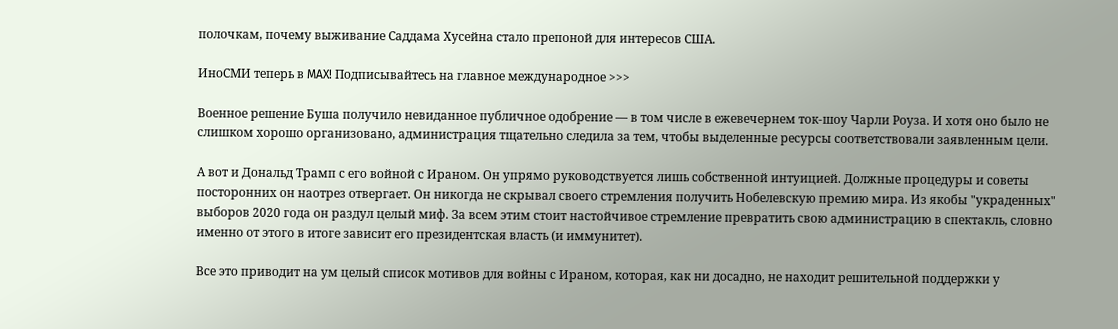полочкам, почему выживание Саддама Хусейна стало препоной для интересов США.

ИноСМИ теперь в MAX! Подписывайтесь на главное международное >>>

Военное решение Буша получило невиданное публичное одобрение — в том числе в ежевечернем ток-шоу Чарли Роуза. И хотя оно было не слишком хорошо организовано, администрация тщательно следила за тем, чтобы выделенные ресурсы соответствовали заявленным цели.

А вот и Дональд Трамп с его войной с Ираном. Он упрямо руководствуется лишь собственной интуицией. Должные процедуры и советы посторонних он наотрез отвергает. Он никогда не скрывал своего стремления получить Нобелевскую премию мира. Из якобы "украденных" выборов 2020 года он раздул целый миф. За всем этим стоит настойчивое стремление превратить свою администрацию в спектакль, словно именно от этого в итоге зависит его президентская власть (и иммунитет).

Все это приводит на ум целый список мотивов для войны с Ираном, которая, как ни досадно, не находит решительной поддержки у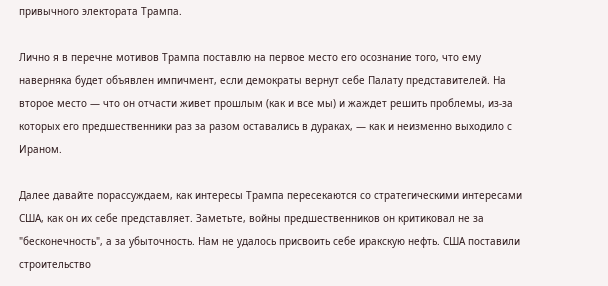привычного электората Трампа.

Лично я в перечне мотивов Трампа поставлю на первое место его осознание того, что ему наверняка будет объявлен импичмент, если демократы вернут себе Палату представителей. На второе место — что он отчасти живет прошлым (как и все мы) и жаждет решить проблемы, из-за которых его предшественники раз за разом оставались в дураках, — как и неизменно выходило с Ираном.

Далее давайте порассуждаем, как интересы Трампа пересекаются со стратегическими интересами США, как он их себе представляет. Заметьте, войны предшественников он критиковал не за "бесконечность", а за убыточность. Нам не удалось присвоить себе иракскую нефть. США поставили строительство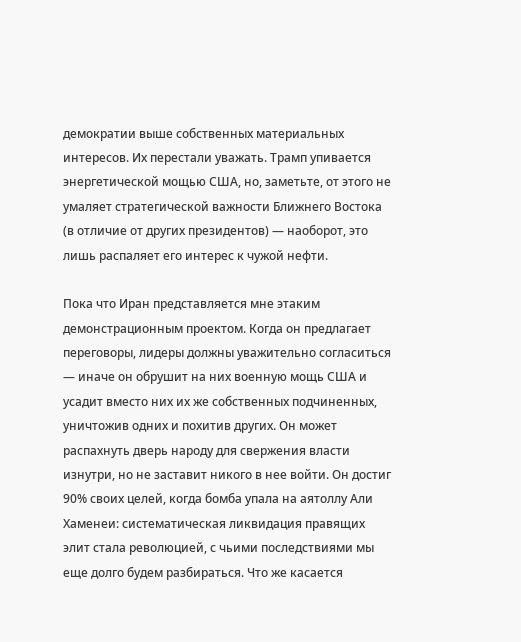демократии выше собственных материальных интересов. Их перестали уважать. Трамп упивается энергетической мощью США, но, заметьте, от этого не умаляет стратегической важности Ближнего Востока (в отличие от других президентов) — наоборот, это лишь распаляет его интерес к чужой нефти.

Пока что Иран представляется мне этаким демонстрационным проектом. Когда он предлагает переговоры, лидеры должны уважительно согласиться — иначе он обрушит на них военную мощь США и усадит вместо них их же собственных подчиненных, уничтожив одних и похитив других. Он может распахнуть дверь народу для свержения власти изнутри, но не заставит никого в нее войти. Он достиг 90% своих целей, когда бомба упала на аятоллу Али Хаменеи: систематическая ликвидация правящих элит стала революцией, с чьими последствиями мы еще долго будем разбираться. Что же касается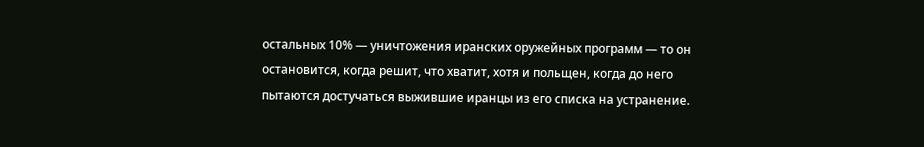остальных 10% — уничтожения иранских оружейных программ — то он остановится, когда решит, что хватит, хотя и польщен, когда до него пытаются достучаться выжившие иранцы из его списка на устранение.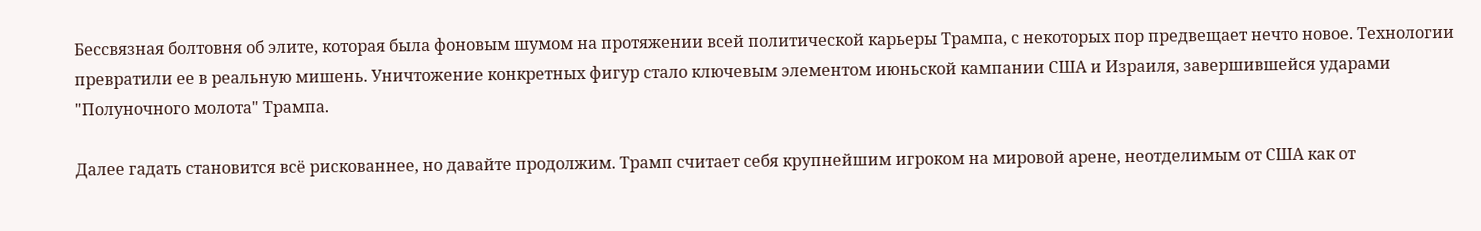Бессвязная болтовня об элите, которая была фоновым шумом на протяжении всей политической карьеры Трампа, с некоторых пор предвещает нечто новое. Технологии превратили ее в реальную мишень. Уничтожение конкретных фигур стало ключевым элементом июньской кампании США и Израиля, завершившейся ударами "Полуночного молота" Трампа.

Далее гадать становится всё рискованнее, но давайте продолжим. Трамп считает себя крупнейшим игроком на мировой арене, неотделимым от США как от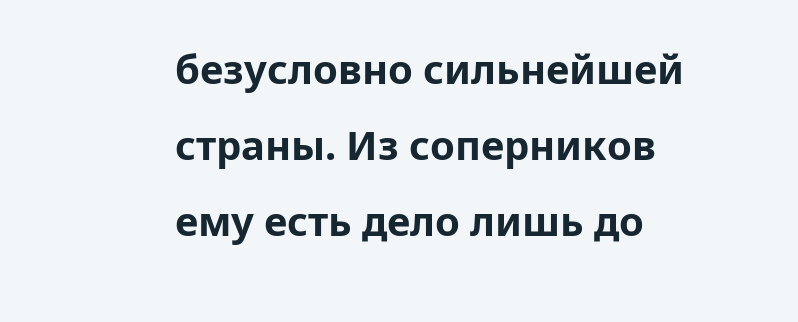безусловно сильнейшей страны. Из соперников ему есть дело лишь до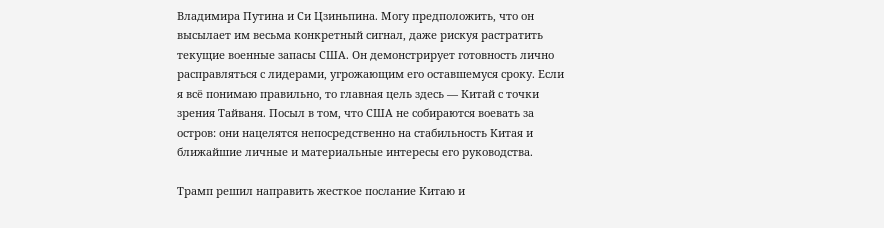Владимира Путина и Си Цзиньпина. Могу предположить, что он высылает им весьма конкретный сигнал, даже рискуя растратить текущие военные запасы США. Он демонстрирует готовность лично расправляться с лидерами, угрожающим его оставшемуся сроку. Если я всё понимаю правильно, то главная цель здесь — Китай с точки зрения Тайваня. Посыл в том, что США не собираются воевать за остров: они нацелятся непосредственно на стабильность Китая и ближайшие личные и материальные интересы его руководства.

Трамп решил направить жесткое послание Китаю и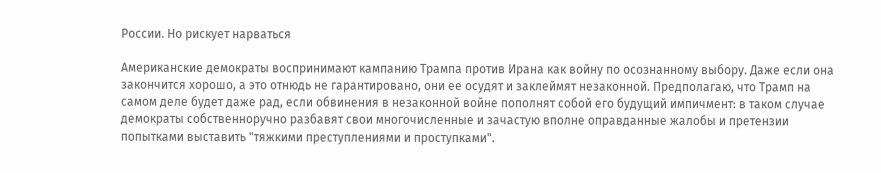России. Но рискует нарваться

Американские демократы воспринимают кампанию Трампа против Ирана как войну по осознанному выбору. Даже если она закончится хорошо, а это отнюдь не гарантировано, они ее осудят и заклеймят незаконной. Предполагаю, что Трамп на самом деле будет даже рад, если обвинения в незаконной войне пополнят собой его будущий импичмент: в таком случае демократы собственноручно разбавят свои многочисленные и зачастую вполне оправданные жалобы и претензии попытками выставить "тяжкими преступлениями и проступками".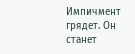Импичмент грядет. Он станет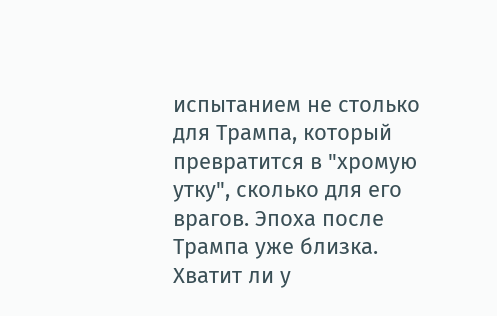испытанием не столько для Трампа, который превратится в "хромую утку", сколько для его врагов. Эпоха после Трампа уже близка. Хватит ли у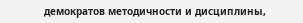демократов методичности и дисциплины,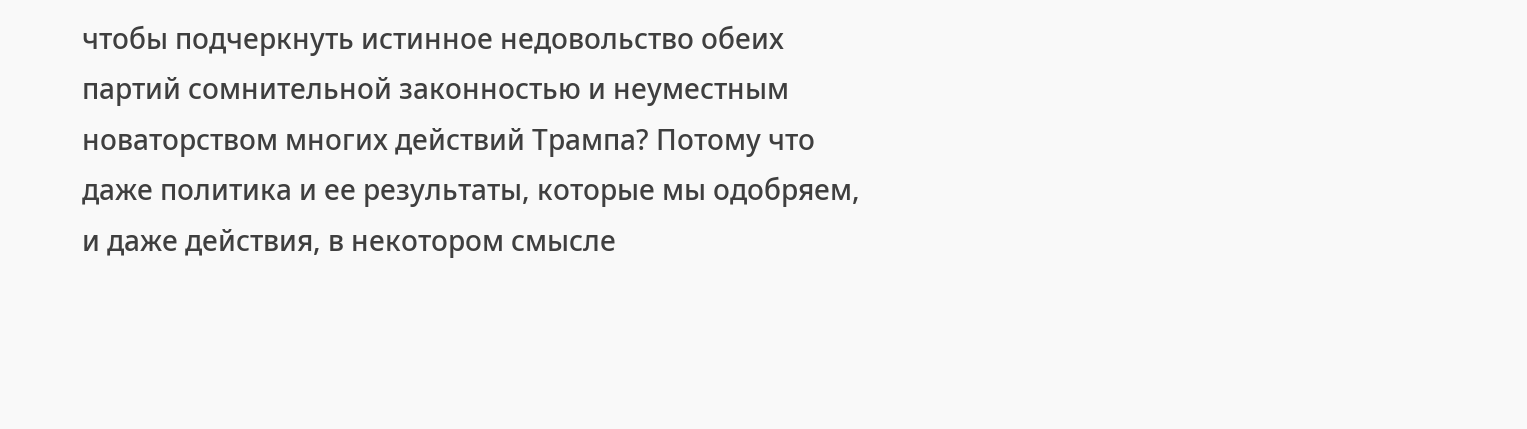чтобы подчеркнуть истинное недовольство обеих партий сомнительной законностью и неуместным новаторством многих действий Трампа? Потому что даже политика и ее результаты, которые мы одобряем, и даже действия, в некотором смысле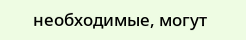необходимые, могут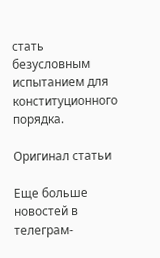стать безусловным испытанием для конституционного порядка.

Оригинал статьи

Еще больше новостей в телеграм-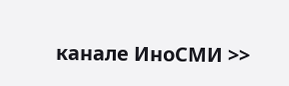канале ИноСМИ >>